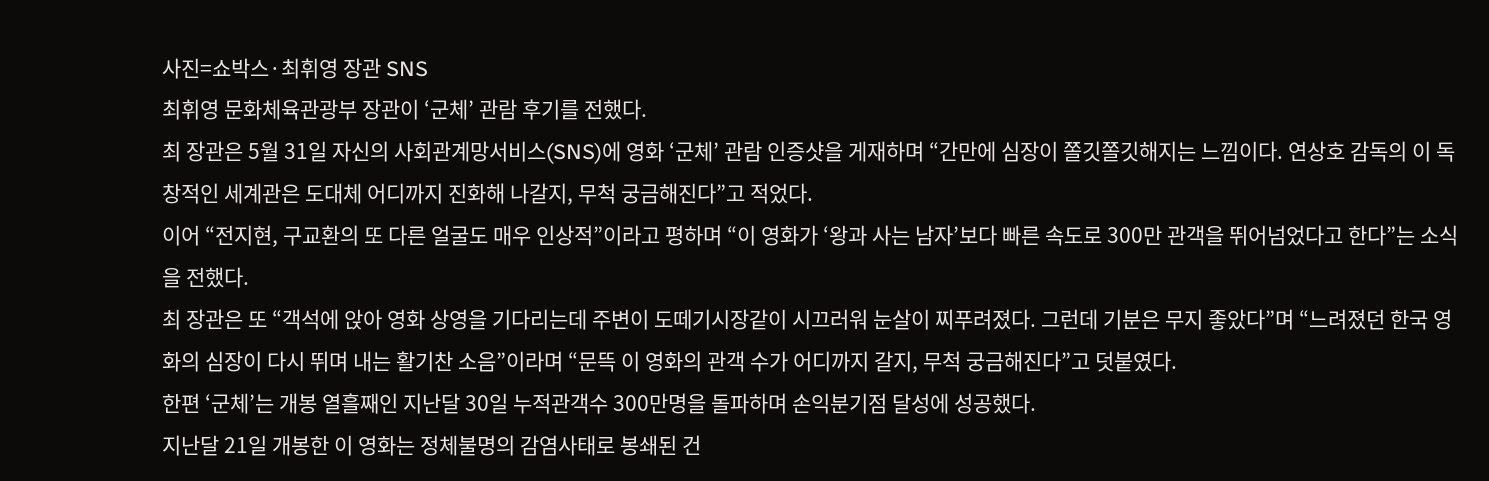사진=쇼박스·최휘영 장관 SNS
최휘영 문화체육관광부 장관이 ‘군체’ 관람 후기를 전했다.
최 장관은 5월 31일 자신의 사회관계망서비스(SNS)에 영화 ‘군체’ 관람 인증샷을 게재하며 “간만에 심장이 쫄깃쫄깃해지는 느낌이다. 연상호 감독의 이 독창적인 세계관은 도대체 어디까지 진화해 나갈지, 무척 궁금해진다”고 적었다.
이어 “전지현, 구교환의 또 다른 얼굴도 매우 인상적”이라고 평하며 “이 영화가 ‘왕과 사는 남자’보다 빠른 속도로 300만 관객을 뛰어넘었다고 한다”는 소식을 전했다.
최 장관은 또 “객석에 앉아 영화 상영을 기다리는데 주변이 도떼기시장같이 시끄러워 눈살이 찌푸려졌다. 그런데 기분은 무지 좋았다”며 “느려졌던 한국 영화의 심장이 다시 뛰며 내는 활기찬 소음”이라며 “문뜩 이 영화의 관객 수가 어디까지 갈지, 무척 궁금해진다”고 덧붙였다.
한편 ‘군체’는 개봉 열흘째인 지난달 30일 누적관객수 300만명을 돌파하며 손익분기점 달성에 성공했다.
지난달 21일 개봉한 이 영화는 정체불명의 감염사태로 봉쇄된 건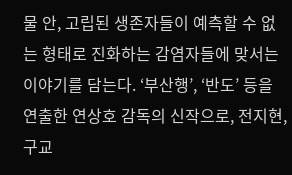물 안, 고립된 생존자들이 예측할 수 없는 형태로 진화하는 감염자들에 맞서는 이야기를 담는다. ‘부산행’, ‘반도’ 등을 연출한 연상호 감독의 신작으로, 전지현, 구교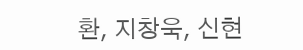환, 지창욱, 신현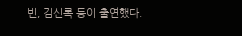빈, 김신록 등이 출연했다.